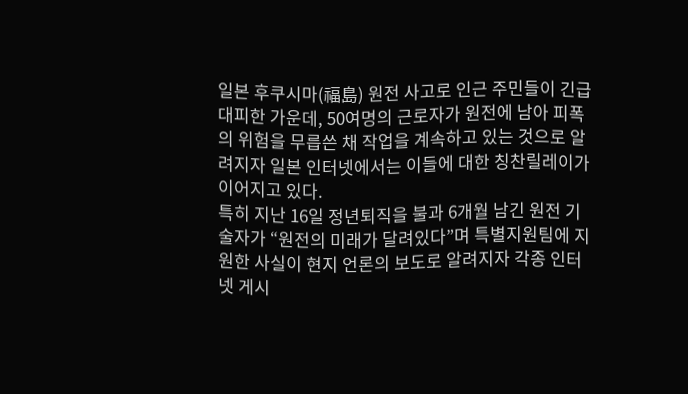일본 후쿠시마(福島) 원전 사고로 인근 주민들이 긴급 대피한 가운데, 50여명의 근로자가 원전에 남아 피폭의 위험을 무릅쓴 채 작업을 계속하고 있는 것으로 알려지자 일본 인터넷에서는 이들에 대한 칭찬릴레이가 이어지고 있다.
특히 지난 16일 정년퇴직을 불과 6개월 남긴 원전 기술자가 “원전의 미래가 달려있다”며 특별지원팀에 지원한 사실이 현지 언론의 보도로 알려지자 각종 인터넷 게시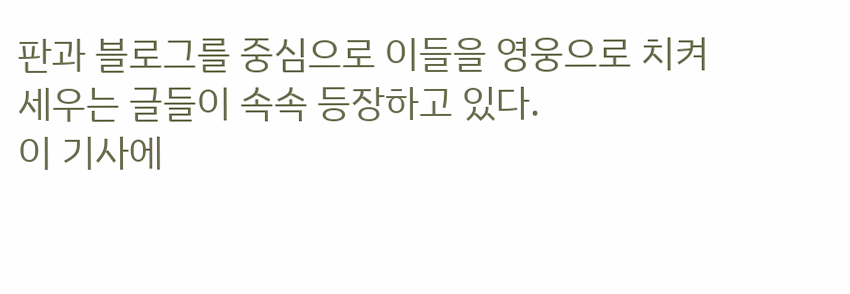판과 블로그를 중심으로 이들을 영웅으로 치켜세우는 글들이 속속 등장하고 있다.
이 기사에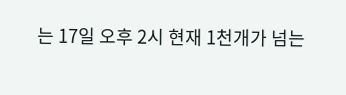는 17일 오후 2시 현재 1천개가 넘는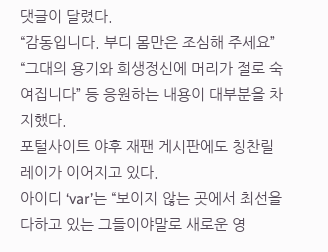댓글이 달렸다.
“감동입니다. 부디 몸만은 조심해 주세요” “그대의 용기와 희생정신에 머리가 절로 숙여집니다” 등 응원하는 내용이 대부분을 차지했다.
포털사이트 야후 재팬 게시판에도 칭찬릴레이가 이어지고 있다.
아이디 ‘var’는 “보이지 않는 곳에서 최선을 다하고 있는 그들이야말로 새로운 영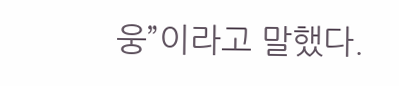웅”이라고 말했다.